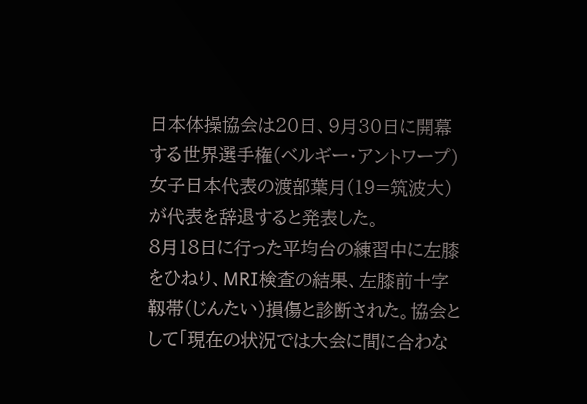日本体操協会は20日、9月30日に開幕する世界選手権(ベルギー・アントワープ)女子日本代表の渡部葉月(19=筑波大)が代表を辞退すると発表した。
8月18日に行った平均台の練習中に左膝をひねり、MRI検査の結果、左膝前十字靱帯(じんたい)損傷と診断された。協会として「現在の状況では大会に間に合わな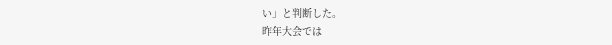い」と判断した。
昨年大会では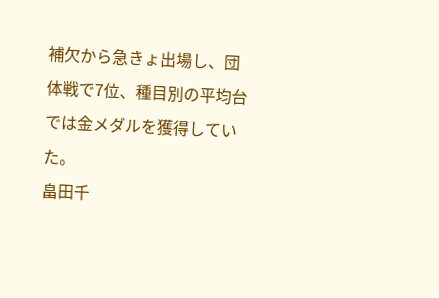補欠から急きょ出場し、団体戦で7位、種目別の平均台では金メダルを獲得していた。
畠田千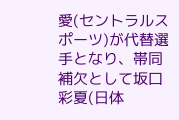愛(セントラルスポーツ)が代替選手となり、帯同補欠として坂口彩夏(日体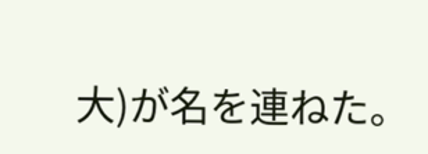大)が名を連ねた。